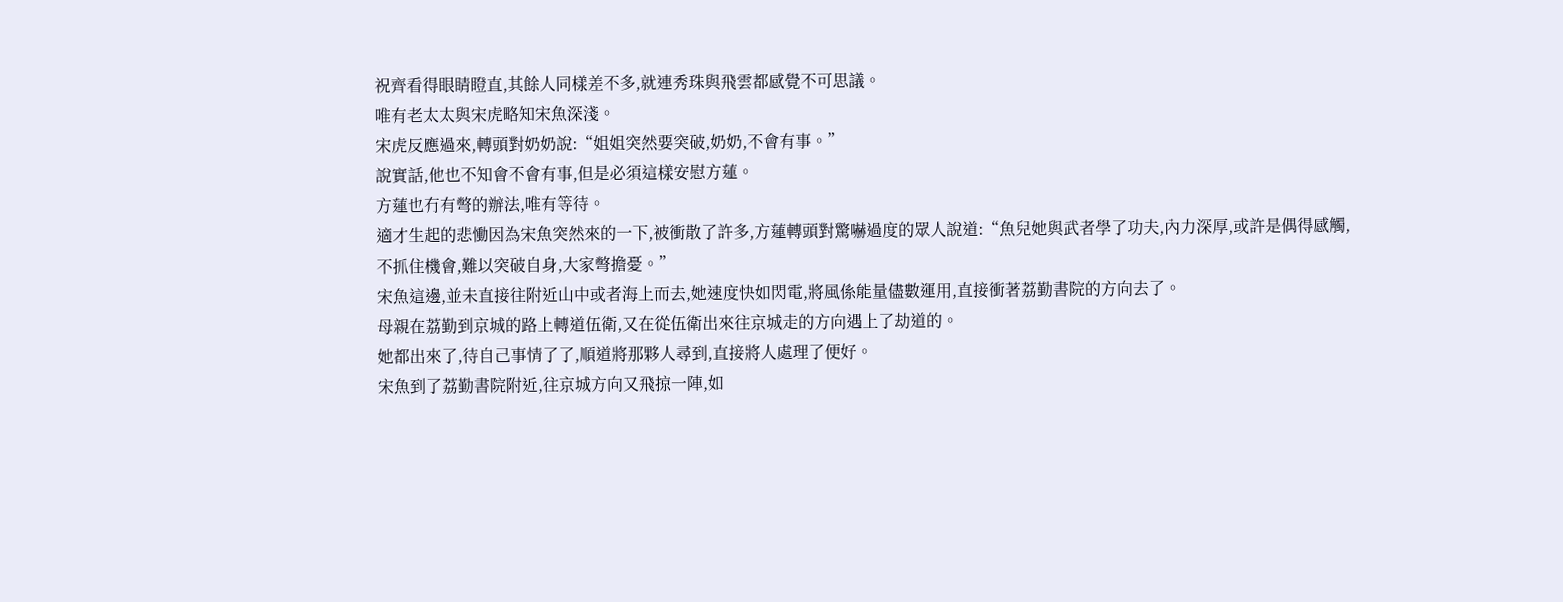祝齊看得眼睛瞪直,其餘人同樣差不多,就連秀珠與飛雲都感覺不可思議。
唯有老太太與宋虎略知宋魚深淺。
宋虎反應過來,轉頭對奶奶說:“姐姐突然要突破,奶奶,不會有事。”
說實話,他也不知會不會有事,但是必須這樣安慰方蓮。
方蓮也冇有彆的辦法,唯有等待。
適才生起的悲慟因為宋魚突然來的一下,被衝散了許多,方蓮轉頭對驚嚇過度的眾人說道:“魚兒她與武者學了功夫,內力深厚,或許是偶得感觸,不抓住機會,難以突破自身,大家彆擔憂。”
宋魚這邊,並未直接往附近山中或者海上而去,她速度快如閃電,將風係能量儘數運用,直接衝著荔勤書院的方向去了。
母親在荔勤到京城的路上轉道伍衛,又在從伍衛出來往京城走的方向遇上了劫道的。
她都出來了,待自己事情了了,順道將那夥人尋到,直接將人處理了便好。
宋魚到了荔勤書院附近,往京城方向又飛掠一陣,如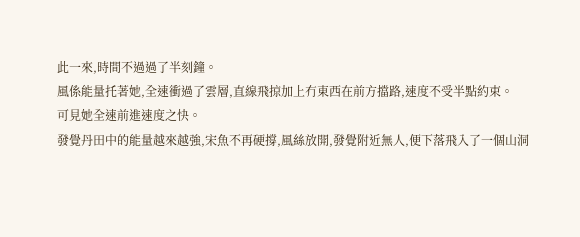此一來,時間不過過了半刻鐘。
風係能量托著她,全速衝過了雲層,直線飛掠加上冇東西在前方擋路,速度不受半點約束。
可見她全速前進速度之快。
發覺丹田中的能量越來越強,宋魚不再硬撐,風絲放開,發覺附近無人,便下落飛入了一個山洞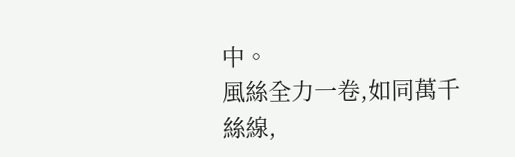中。
風絲全力一卷,如同萬千絲線,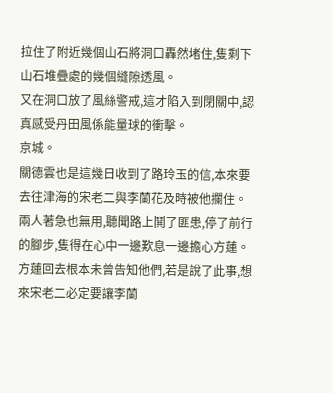拉住了附近幾個山石將洞口轟然堵住,隻剩下山石堆疊處的幾個縫隙透風。
又在洞口放了風絲警戒,這才陷入到閉關中,認真感受丹田風係能量球的衝擊。
京城。
關德雲也是這幾日收到了路玲玉的信,本來要去往津海的宋老二與李蘭花及時被他攔住。
兩人著急也無用,聽聞路上鬨了匪患,停了前行的腳步,隻得在心中一邊歎息一邊擔心方蓮。
方蓮回去根本未曾告知他們,若是說了此事,想來宋老二必定要讓李蘭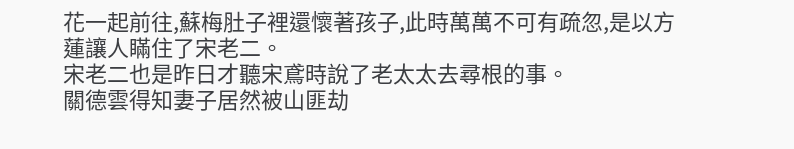花一起前往,蘇梅肚子裡還懷著孩子,此時萬萬不可有疏忽,是以方蓮讓人瞞住了宋老二。
宋老二也是昨日才聽宋鳶時說了老太太去尋根的事。
關德雲得知妻子居然被山匪劫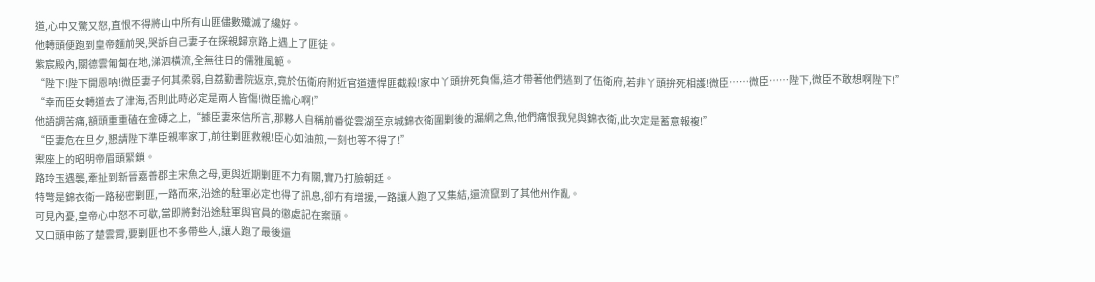道,心中又驚又怒,直恨不得將山中所有山匪儘數殲滅了纔好。
他轉頭便跑到皇帝麵前哭,哭訴自己妻子在探親歸京路上遇上了匪徒。
紫宸殿內,關德雲匍匐在地,涕泗橫流,全無往日的儒雅風範。
“陛下!陛下開恩呐!微臣妻子何其柔弱,自荔勤書院返京,竟於伍衛府附近官道遭悍匪截殺!家中丫頭拚死負傷,這才帶著他們逃到了伍衛府,若非丫頭拚死相護!微臣……微臣……陛下,微臣不敢想啊陛下!”
“幸而臣女轉道去了津海,否則此時必定是兩人皆傷!微臣擔心啊!”
他語調苦痛,額頭重重磕在金磚之上,“據臣妻來信所言,那夥人自稱前番從雲湖至京城錦衣衛圍剿後的漏網之魚,他們痛恨我兒與錦衣衛,此次定是蓄意報複!”
“臣妻危在旦夕,懇請陛下準臣親率家丁,前往剿匪救親!臣心如油煎,一刻也等不得了!”
禦座上的昭明帝眉頭緊鎖。
路玲玉遇襲,牽扯到新晉嘉善郡主宋魚之母,更與近期剿匪不力有關,實乃打臉朝廷。
特彆是錦衣衛一路秘密剿匪,一路而來,沿途的駐軍必定也得了訊息,卻冇有增援,一路讓人跑了又集結,還流竄到了其他州作亂。
可見內憂,皇帝心中怒不可歇,當即將對沿途駐軍與官員的懲處記在案頭。
又口頭申飭了楚雲霄,要剿匪也不多帶些人,讓人跑了最後還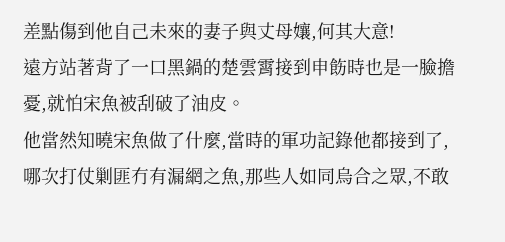差點傷到他自己未來的妻子與丈母孃,何其大意!
遠方站著背了一口黑鍋的楚雲霄接到申飭時也是一臉擔憂,就怕宋魚被刮破了油皮。
他當然知曉宋魚做了什麼,當時的軍功記錄他都接到了,哪次打仗剿匪冇有漏網之魚,那些人如同烏合之眾,不敢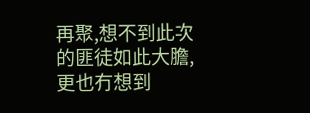再聚,想不到此次的匪徒如此大膽,更也冇想到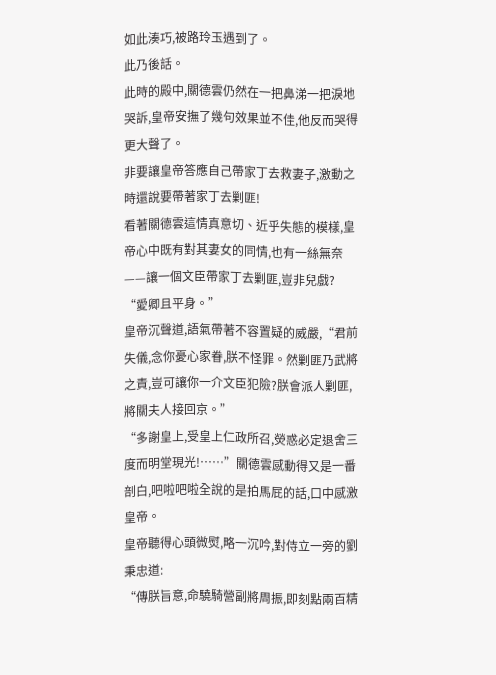如此湊巧,被路玲玉遇到了。
此乃後話。
此時的殿中,關德雲仍然在一把鼻涕一把淚地哭訴,皇帝安撫了幾句效果並不佳,他反而哭得更大聲了。
非要讓皇帝答應自己帶家丁去救妻子,激動之時還說要帶著家丁去剿匪!
看著關德雲這情真意切、近乎失態的模樣,皇帝心中既有對其妻女的同情,也有一絲無奈——讓一個文臣帶家丁去剿匪,豈非兒戲?
“愛卿且平身。”
皇帝沉聲道,語氣帶著不容置疑的威嚴,“君前失儀,念你憂心家眷,朕不怪罪。然剿匪乃武將之責,豈可讓你一介文臣犯險?朕會派人剿匪,將關夫人接回京。”
“多謝皇上,受皇上仁政所召,熒惑必定退舍三度而明堂現光!……”關德雲感動得又是一番剖白,吧啦吧啦全說的是拍馬屁的話,口中感激皇帝。
皇帝聽得心頭微熨,略一沉吟,對侍立一旁的劉秉忠道:
“傳朕旨意,命驍騎營副將周振,即刻點兩百精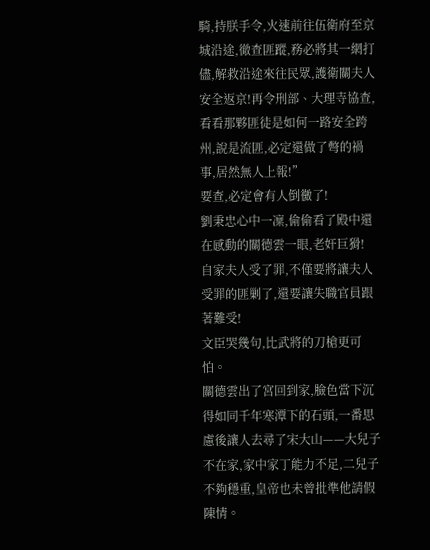騎,持朕手令,火速前往伍衛府至京城沿途,徹查匪蹤,務必將其一網打儘,解救沿途來往民眾,護衛關夫人安全返京!再令刑部、大理寺協查,看看那夥匪徒是如何一路安全跨州,說是流匪,必定還做了彆的禍事,居然無人上報!”
要查,必定會有人倒黴了!
劉秉忠心中一凜,偷偷看了殿中還在感動的關德雲一眼,老奸巨猾!
自家夫人受了罪,不僅要將讓夫人受罪的匪剿了,還要讓失職官員跟著難受!
文臣哭幾句,比武將的刀槍更可怕。
關德雲出了宮回到家,臉色當下沉得如同千年寒潭下的石頭,一番思慮後讓人去尋了宋大山——大兒子不在家,家中家丁能力不足,二兒子不夠穩重,皇帝也未曾批準他請假陳情。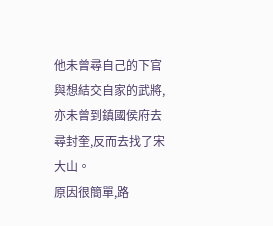他未曾尋自己的下官與想結交自家的武將,亦未曾到鎮國侯府去尋封奎,反而去找了宋大山。
原因很簡單,路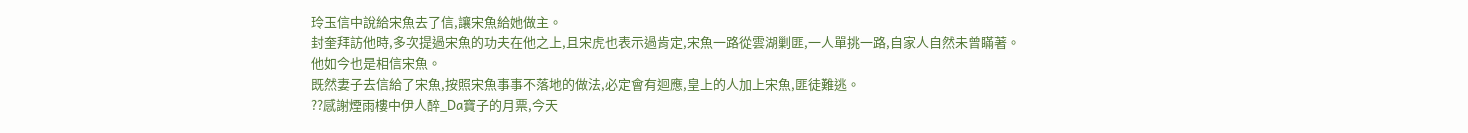玲玉信中說給宋魚去了信,讓宋魚給她做主。
封奎拜訪他時,多次提過宋魚的功夫在他之上,且宋虎也表示過肯定,宋魚一路從雲湖剿匪,一人單挑一路,自家人自然未曾瞞著。
他如今也是相信宋魚。
既然妻子去信給了宋魚,按照宋魚事事不落地的做法,必定會有迴應,皇上的人加上宋魚,匪徒難逃。
??感謝煙雨樓中伊人醉_Da寶子的月票,今天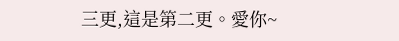三更,這是第二更。愛你~